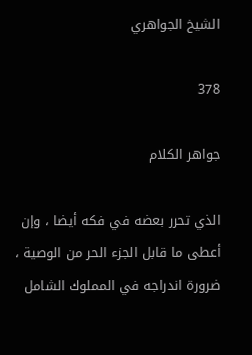الشيخ الجواهري

378

جواهر الكلام

الذي تحرر بعضه في فكه أيضا ، وإن أعطى ما قابل الجزء الحر من الوصية ، ضرورة اندراجه في المملوك الشامل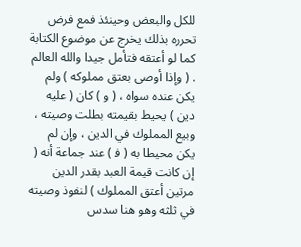للكل والبعض وحينئذ فمع فرض تحرره بذلك يخرج عن موضوع الكتابة كما لو أعتقه فتأمل جيدا والله العالم . ( وإذا أوصى بعتق مملوكه ) ولم يكن عنده سواه ، ( و ) كان ( عليه دين ) يحيط بقيمته بطلت وصيته ، وبيع المملوك في الدين ، وإن لم يكن محيطا به ( ف‍ ) عند جماعة أنه ( إن كانت قيمة العبد بقدر الدين مرتين أعتق المملوك ) لنفوذ وصيته في ثلثه وهو هنا سدس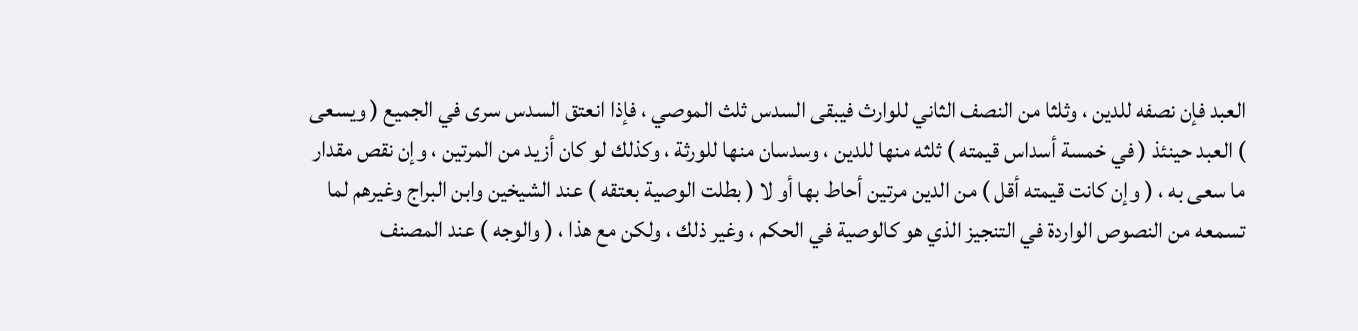العبد فإن نصفه للدين ، وثلثا من النصف الثاني للوارث فيبقى السدس ثلث الموصي ، فإذا انعتق السدس سرى في الجميع ( ويسعى ) العبد حينئذ ( في خمسة أسداس قيمته ) ثلثه منها للدين ، وسدسان منها للورثة ، وكذلك لو كان أزيد من المرتين ، وإن نقص مقدار ما سعى به ، ( وإن كانت قيمته أقل ) من الدين مرتين أحاط بها أو لا ( بطلت الوصية بعتقه ) عند الشيخين وابن البراج وغيرهم لما تسمعه من النصوص الواردة في التنجيز الذي هو كالوصية في الحكم ، وغير ذلك ، ولكن مع هذا ، ( والوجه ) عند المصنف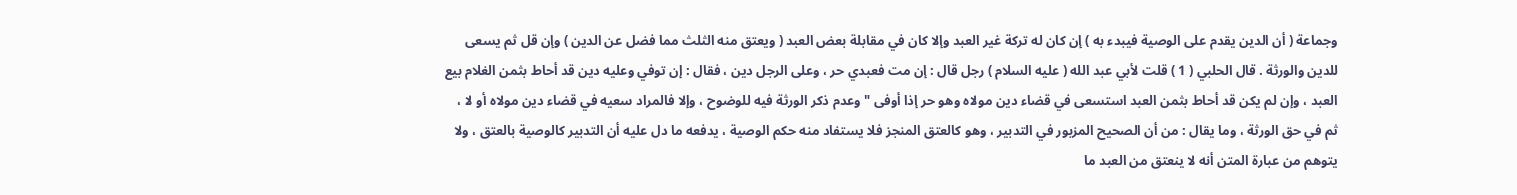وجماعة ( أن الدين يقدم على الوصية فيبدء به ) إن كان له تركة غير العبد وإلا كان في مقابلة بعض العبد ( ويعتق منه الثلث مما فضل عن الدين ) وإن قل ثم يسعى للدين والورثة . قال الحلبي ( 1 ) قلت لأبي عبد الله ( عليه السلام ) رجل قال : إن مت فعبدي حر ، وعلى الرجل دين ، فقال : إن توفي وعليه دين قد أحاط بثمن الغلام بيع العبد ، وإن لم يكن قد أحاط بثمن العبد استسعى في قضاء دين مولاه وهو حر إذا أوفى " وعدم ذكر الورثة فيه للوضوح ، وإلا فالمراد سعيه في قضاء دين مولاه أو لا ، ثم في حق الورثة ، وما يقال : من أن الصحيح المزبور في التدبير ، وهو كالعتق المنجز فلا يستفاد منه حكم الوصية ، يدفعه ما دل عليه أن التدبير كالوصية بالعتق ، ولا يتوهم من عبارة المتن أنه لا ينعتق من العبد ما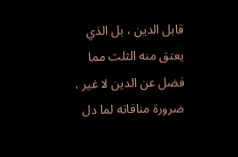قابل الدين ، بل الذي يعتق منه الثلث مما فضل عن الدين لا غير ، ضرورة منافاته لما دل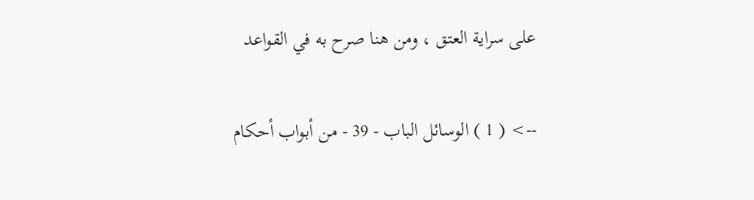على سراية العتق ، ومن هنا صرح به في القواعد

--> ( 1 ) الوسائل الباب - 39 - من أبواب أحكام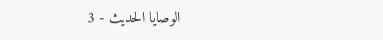الوصايا الحديث - 3